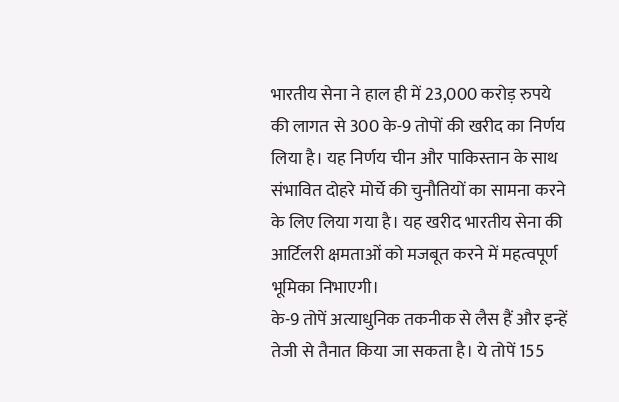भारतीय सेना ने हाल ही में 23,000 करोड़ रुपये की लागत से 300 के-9 तोपों की खरीद का निर्णय लिया है। यह निर्णय चीन और पाकिस्तान के साथ संभावित दोहरे मोर्चे की चुनौतियों का सामना करने के लिए लिया गया है। यह खरीद भारतीय सेना की आर्टिलरी क्षमताओं को मजबूत करने में महत्वपूर्ण भूमिका निभाएगी।
के-9 तोपें अत्याधुनिक तकनीक से लैस हैं और इन्हें तेजी से तैनात किया जा सकता है। ये तोपें 155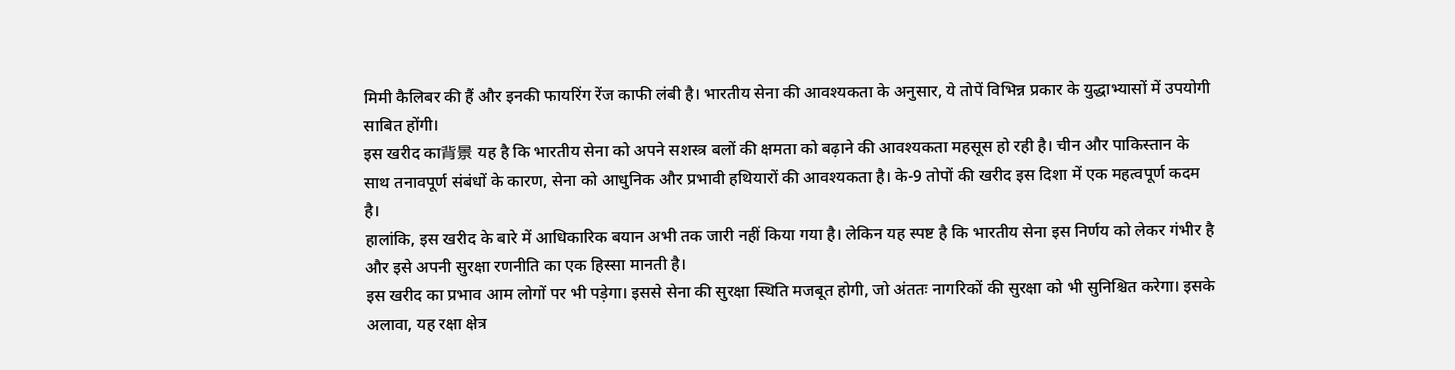मिमी कैलिबर की हैं और इनकी फायरिंग रेंज काफी लंबी है। भारतीय सेना की आवश्यकता के अनुसार, ये तोपें विभिन्न प्रकार के युद्धाभ्यासों में उपयोगी साबित होंगी।
इस खरीद का背景 यह है कि भारतीय सेना को अपने सशस्त्र बलों की क्षमता को बढ़ाने की आवश्यकता महसूस हो रही है। चीन और पाकिस्तान के साथ तनावपूर्ण संबंधों के कारण, सेना को आधुनिक और प्रभावी हथियारों की आवश्यकता है। के-9 तोपों की खरीद इस दिशा में एक महत्वपूर्ण कदम है।
हालांकि, इस खरीद के बारे में आधिकारिक बयान अभी तक जारी नहीं किया गया है। लेकिन यह स्पष्ट है कि भारतीय सेना इस निर्णय को लेकर गंभीर है और इसे अपनी सुरक्षा रणनीति का एक हिस्सा मानती है।
इस खरीद का प्रभाव आम लोगों पर भी पड़ेगा। इससे सेना की सुरक्षा स्थिति मजबूत होगी, जो अंततः नागरिकों की सुरक्षा को भी सुनिश्चित करेगा। इसके अलावा, यह रक्षा क्षेत्र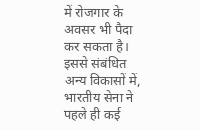में रोजगार के अवसर भी पैदा कर सकता है।
इससे संबंधित अन्य विकासों में, भारतीय सेना ने पहले ही कई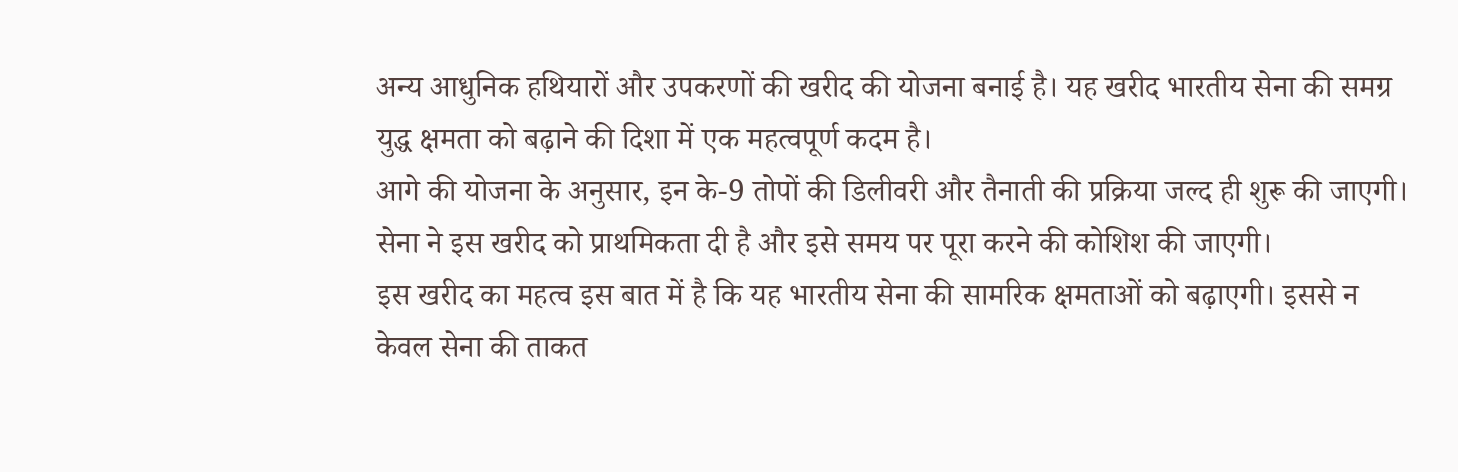अन्य आधुनिक हथियारों और उपकरणों की खरीद की योजना बनाई है। यह खरीद भारतीय सेना की समग्र युद्ध क्षमता को बढ़ाने की दिशा में एक महत्वपूर्ण कदम है।
आगे की योजना के अनुसार, इन के-9 तोपों की डिलीवरी और तैनाती की प्रक्रिया जल्द ही शुरू की जाएगी। सेना ने इस खरीद को प्राथमिकता दी है और इसे समय पर पूरा करने की कोशिश की जाएगी।
इस खरीद का महत्व इस बात में है कि यह भारतीय सेना की सामरिक क्षमताओं को बढ़ाएगी। इससे न केवल सेना की ताकत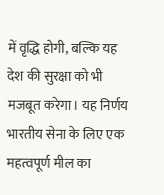में वृद्धि होगी, बल्कि यह देश की सुरक्षा को भी मजबूत करेगा। यह निर्णय भारतीय सेना के लिए एक महत्वपूर्ण मील का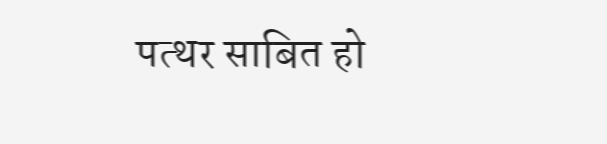पत्थर साबित हो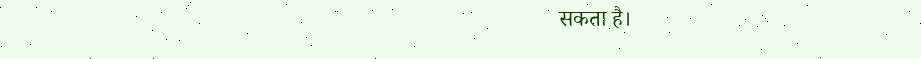सकता है।